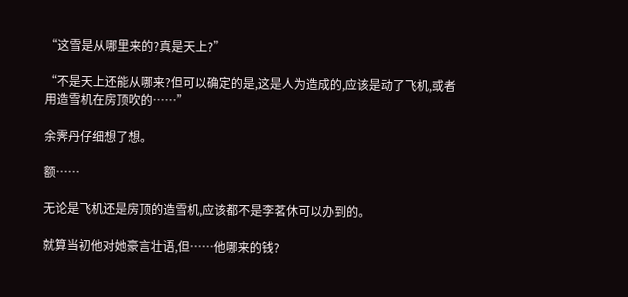“这雪是从哪里来的?真是天上?”

“不是天上还能从哪来?但可以确定的是,这是人为造成的,应该是动了飞机,或者用造雪机在房顶吹的……”

余霁丹仔细想了想。

额……

无论是飞机还是房顶的造雪机,应该都不是李茗休可以办到的。

就算当初他对她豪言壮语,但……他哪来的钱?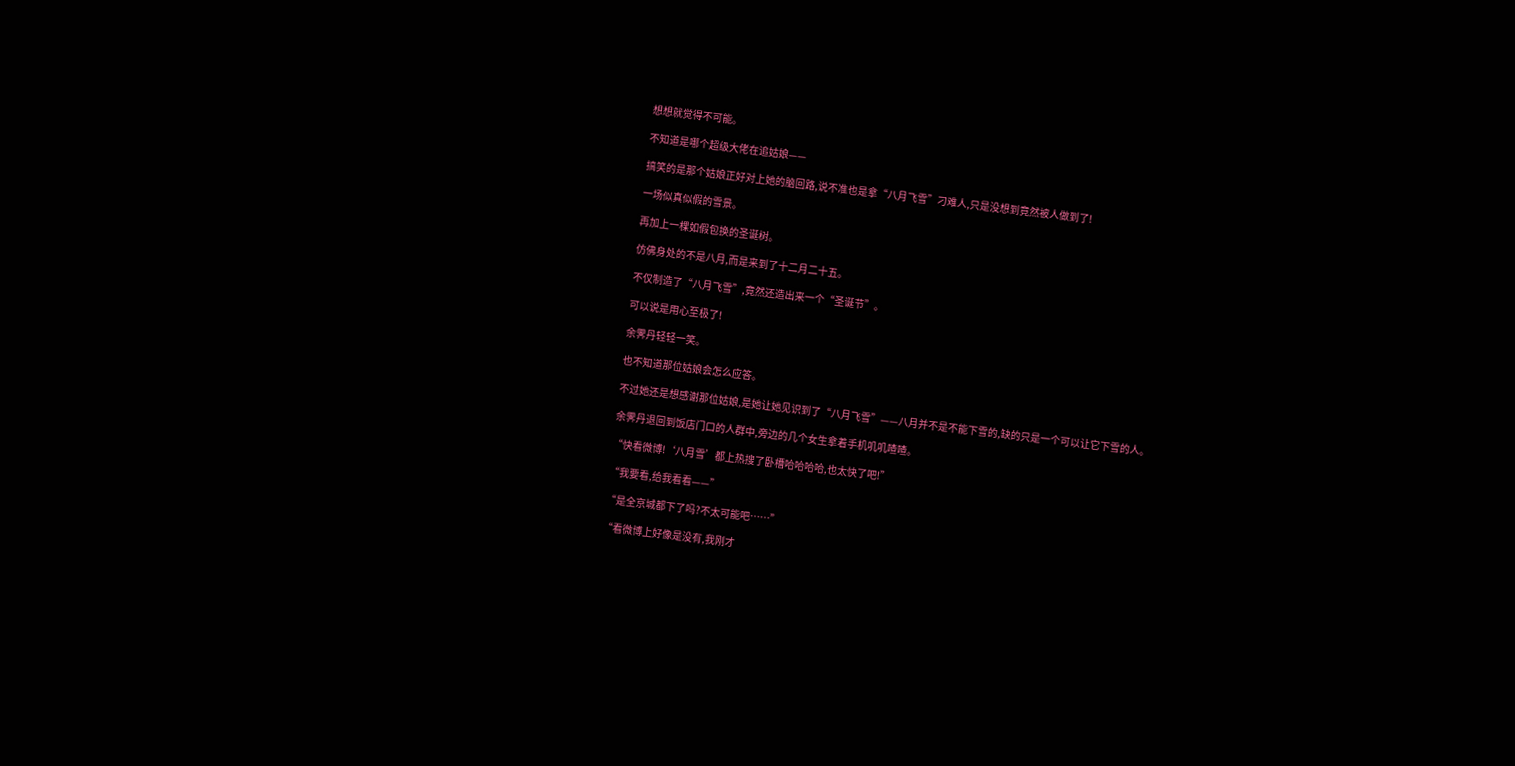想想就觉得不可能。

不知道是哪个超级大佬在追姑娘——

搞笑的是那个姑娘正好对上她的脑回路,说不准也是拿“八月飞雪”刁难人,只是没想到竟然被人做到了!

一场似真似假的雪景。

再加上一棵如假包换的圣诞树。

仿佛身处的不是八月,而是来到了十二月二十五。

不仅制造了“八月飞雪”,竟然还造出来一个“圣诞节”。

可以说是用心至极了!

余霁丹轻轻一笑。

也不知道那位姑娘会怎么应答。

不过她还是想感谢那位姑娘,是她让她见识到了“八月飞雪”——八月并不是不能下雪的,缺的只是一个可以让它下雪的人。

余霁丹退回到饭店门口的人群中,旁边的几个女生拿着手机叽叽喳喳。

“快看微博!‘八月雪’都上热搜了卧槽哈哈哈哈,也太快了吧!”

“我要看,给我看看——”

“是全京城都下了吗?不太可能吧……”

“看微博上好像是没有,我刚才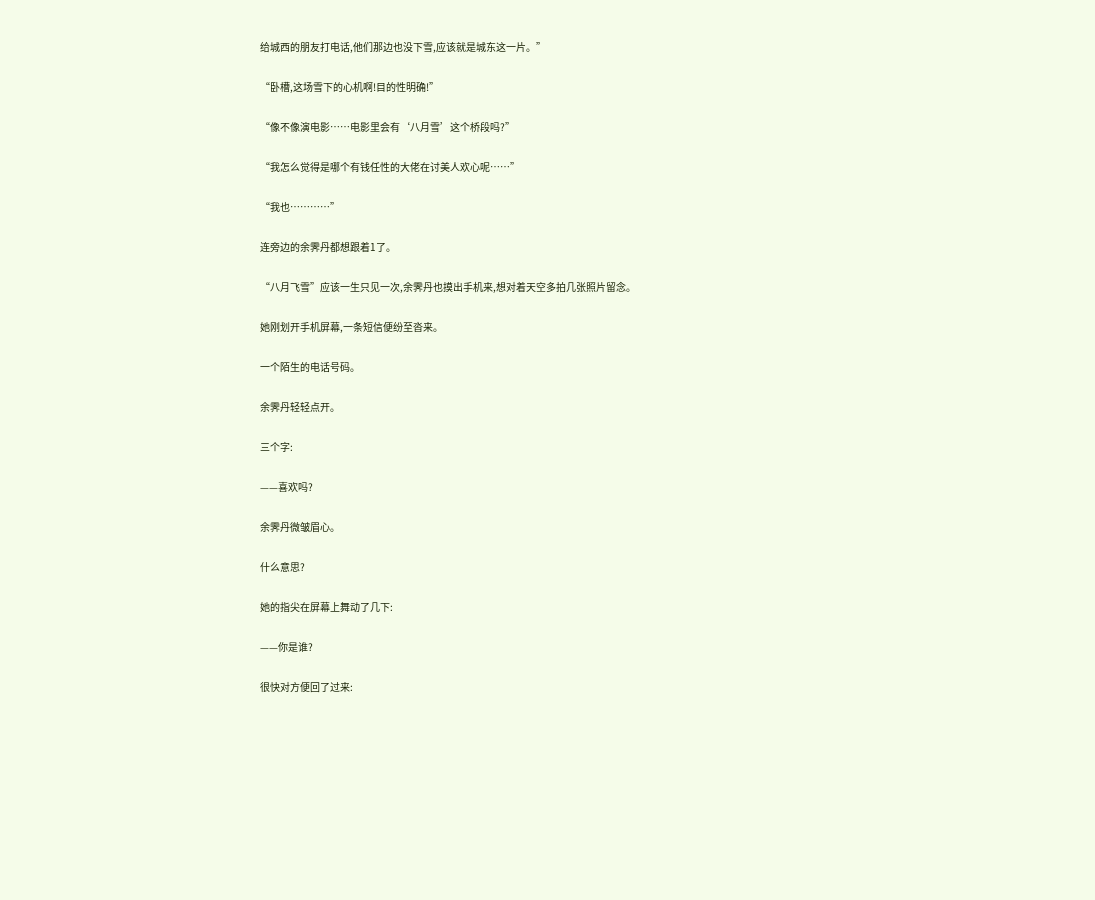给城西的朋友打电话,他们那边也没下雪,应该就是城东这一片。”

“卧槽,这场雪下的心机啊!目的性明确!”

“像不像演电影……电影里会有‘八月雪’这个桥段吗?”

“我怎么觉得是哪个有钱任性的大佬在讨美人欢心呢……”

“我也…………”

连旁边的余霁丹都想跟着1了。

“八月飞雪”应该一生只见一次,余霁丹也摸出手机来,想对着天空多拍几张照片留念。

她刚划开手机屏幕,一条短信便纷至沓来。

一个陌生的电话号码。

余霁丹轻轻点开。

三个字:

——喜欢吗?

余霁丹微皱眉心。

什么意思?

她的指尖在屏幕上舞动了几下:

——你是谁?

很快对方便回了过来: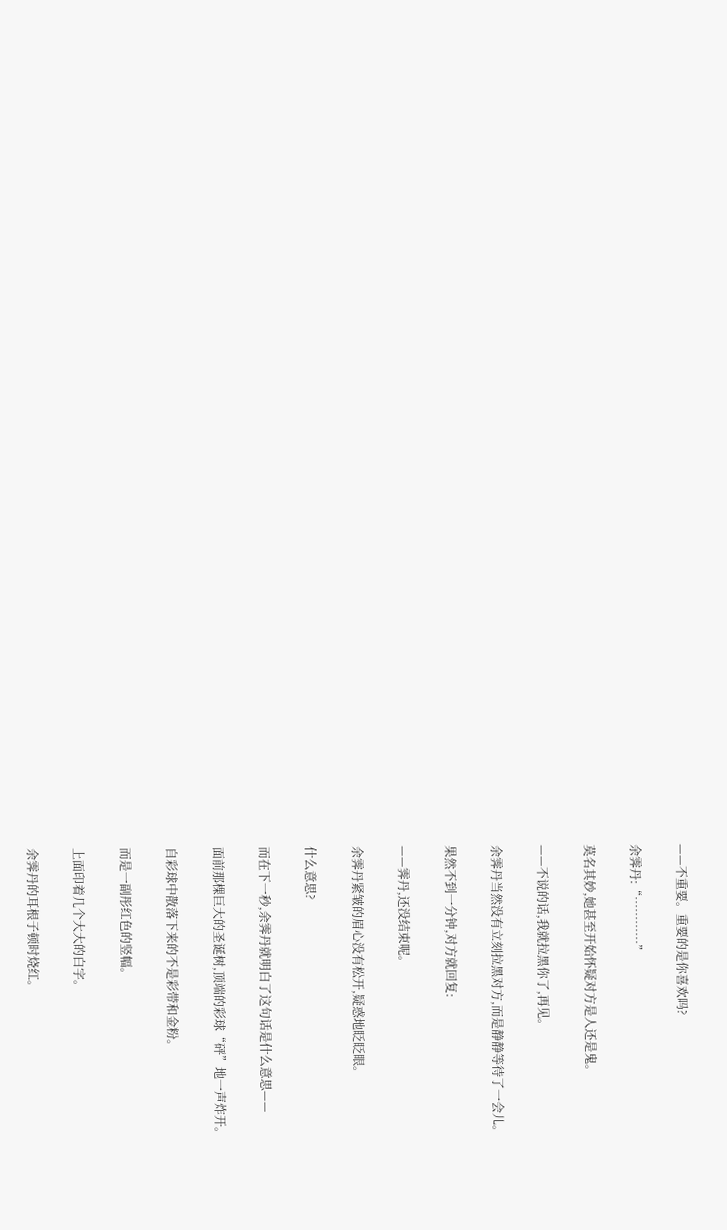——不重要。重要的是你喜欢吗?

余霁丹:“…………”

莫名其妙,她甚至开始怀疑对方是人还是鬼。

——不说的话,我就拉黑你了,再见。

余霁丹当然没有立刻拉黑对方,而是静静等待了一会儿。

果然不到一分钟,对方就回复:

——霁丹,还没结束呢。

余霁丹紧皱的眉心没有松开,疑惑地眨眨眼。

什么意思?

而在下一秒,余霁丹就明白了这句话是什么意思——

面前那棵巨大的圣诞树,顶端的彩球“砰”地一声炸开。

自彩球中散落下来的不是彩带和金粉。

而是一副彤红色的竖幅。

上面印着几个大大的白字。

余霁丹的耳根子顿时烧红。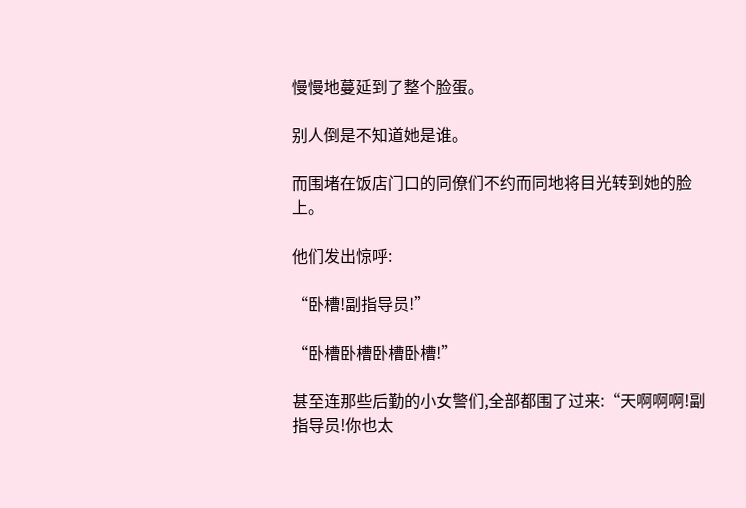慢慢地蔓延到了整个脸蛋。

别人倒是不知道她是谁。

而围堵在饭店门口的同僚们不约而同地将目光转到她的脸上。

他们发出惊呼:

“卧槽!副指导员!”

“卧槽卧槽卧槽卧槽!”

甚至连那些后勤的小女警们,全部都围了过来:“天啊啊啊!副指导员!你也太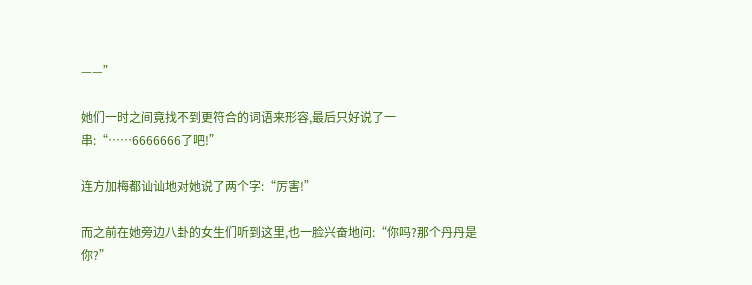——”

她们一时之间竟找不到更符合的词语来形容,最后只好说了一串:“……6666666了吧!”

连方加梅都讪讪地对她说了两个字:“厉害!”

而之前在她旁边八卦的女生们听到这里,也一脸兴奋地问:“你吗?那个丹丹是你?”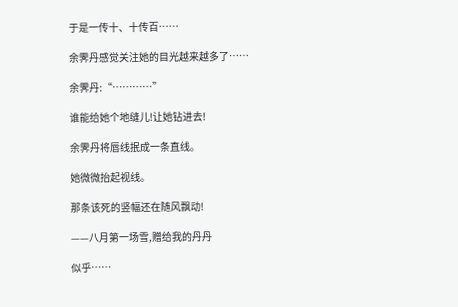于是一传十、十传百……

余霁丹感觉关注她的目光越来越多了……

余霁丹:“…………”

谁能给她个地缝儿!让她钻进去!

余霁丹将唇线抿成一条直线。

她微微抬起视线。

那条该死的竖幅还在随风飘动!

——八月第一场雪,赠给我的丹丹

似乎……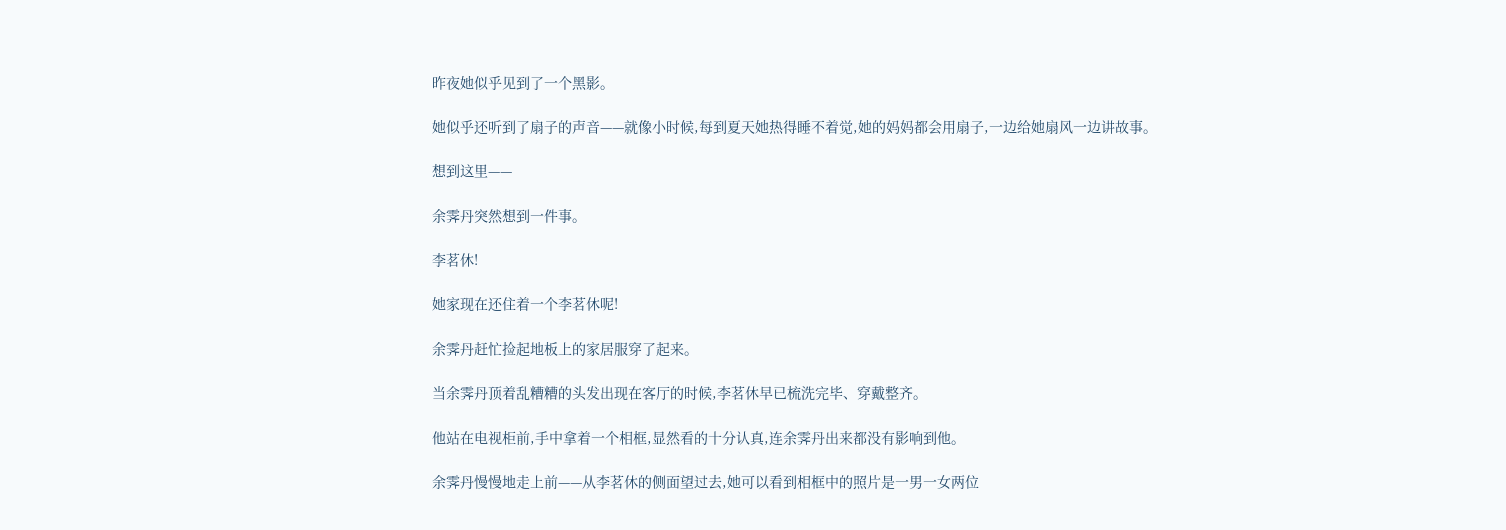昨夜她似乎见到了一个黑影。

她似乎还听到了扇子的声音——就像小时候,每到夏天她热得睡不着觉,她的妈妈都会用扇子,一边给她扇风一边讲故事。

想到这里——

余霁丹突然想到一件事。

李茗休!

她家现在还住着一个李茗休呢!

余霁丹赶忙捡起地板上的家居服穿了起来。

当余霁丹顶着乱糟糟的头发出现在客厅的时候,李茗休早已梳洗完毕、穿戴整齐。

他站在电视柜前,手中拿着一个相框,显然看的十分认真,连余霁丹出来都没有影响到他。

余霁丹慢慢地走上前——从李茗休的侧面望过去,她可以看到相框中的照片是一男一女两位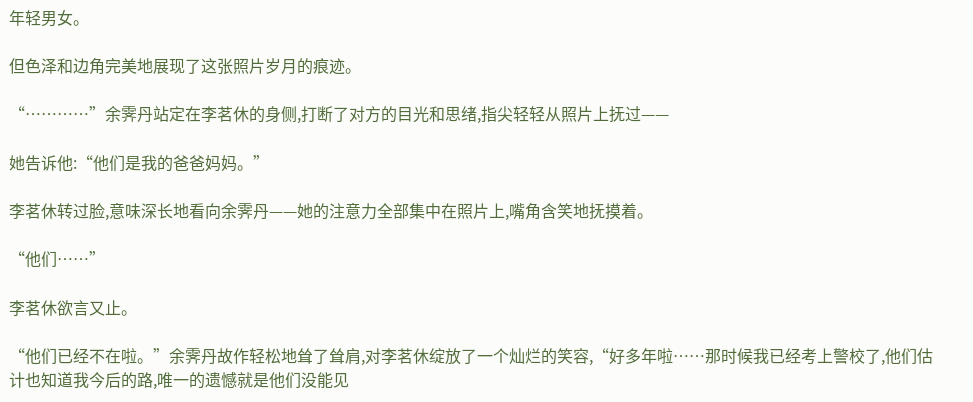年轻男女。

但色泽和边角完美地展现了这张照片岁月的痕迹。

“…………”余霁丹站定在李茗休的身侧,打断了对方的目光和思绪,指尖轻轻从照片上抚过——

她告诉他:“他们是我的爸爸妈妈。”

李茗休转过脸,意味深长地看向余霁丹——她的注意力全部集中在照片上,嘴角含笑地抚摸着。

“他们……”

李茗休欲言又止。

“他们已经不在啦。”余霁丹故作轻松地耸了耸肩,对李茗休绽放了一个灿烂的笑容,“好多年啦……那时候我已经考上警校了,他们估计也知道我今后的路,唯一的遗憾就是他们没能见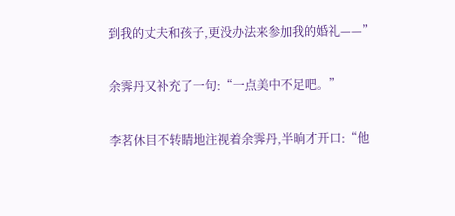到我的丈夫和孩子,更没办法来参加我的婚礼——”

余霁丹又补充了一句:“一点美中不足吧。”

李茗休目不转睛地注视着余霁丹,半晌才开口:“他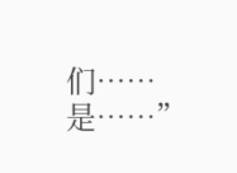们……是……”